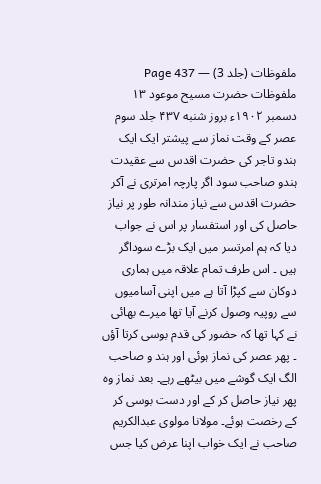ملفوظات (جلد 3) — Page 437
ملفوظات حضرت مسیح موعود ۱۳ دسمبر ۱۹۰۲ء بروز شنبه ۴۳۷ جلد سوم عصر کے وقت نماز سے پیشتر ایک ایک ہندو تاجر کی حضرت اقدس سے عقیدت ہندو صاحب سود اگر پارچہ امرتری نے آکر حضرت اقدس سے نیاز مندانہ طور پر نیاز حاصل کی اور استفسار پر اس نے جواب دیا کہ ہم امرتسر میں ایک بڑے سوداگر ہیں ۔ اس طرف تمام علاقہ میں ہماری دوکان سے کپڑا آتا ہے میں اپنی آسامیوں سے روپیہ وصول کرنے آیا تھا میرے بھائی نے کہا تھا کہ حضور کی قدم بوسی کرتا آؤں ۔ پھر عصر کی نماز ہوئی اور ہند و صاحب الگ ایک گوشے میں بیٹھے رہے۔ بعد نماز وہ پھر نیاز حاصل کر کے اور دست بوسی کر کے رخصت ہوئے۔ مولانا مولوی عبدالکریم صاحب نے ایک خواب اپنا عرض کیا جس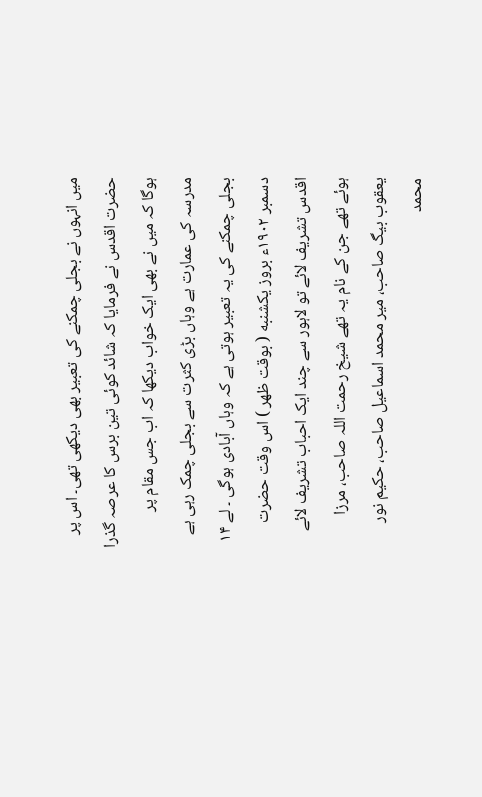میں انہوں نے بجلی چمکنے کی تعبیر بھی دیکھی تھی۔ اس پر حضرت اقدس نے فرمایا کہ شائد کوئی تین برس کا عرصہ گذرا ہوگا کہ میں نے بھی ایک خواب دیکھا کہ اب جس مقام پر مدرسہ کی عمارت ہے وہاں بڑی کثرت سے بجلی چمک رہی ہے بجلی چمکنے کی یہ تعبیر ہوتی ہے کہ وہاں آبادی ہوگی ۔ لے ۱۴ دسمبر ۱۹۰۲ء بروز یکشنبه ( بوقت ظهر ) اس وقت حضرت اقدس تشریف لائے تو لاہور سے چند ایک احباب تشریف لائے ہوئے تھے جن کے نام یہ تھے شیخ رحمت اللہ صاحب، مرزا یعقوب بیگ صاحب، میر محمد اسماعیل صاحب، حکیم نور محمد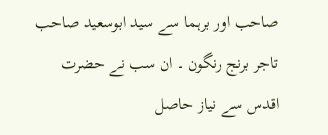صاحب اور برہما سے سید ابوسعید صاحب تاجر برنج رنگون ۔ ان سب نے حضرت اقدس سے نیاز حاصل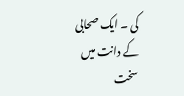کی ۔ ایک صحابی کے دانت میں سخت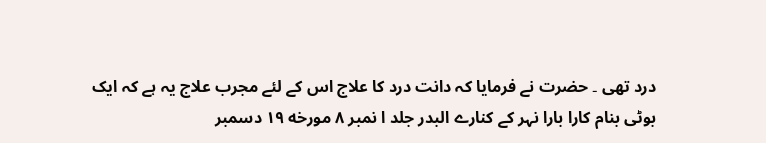درد تھی ۔ حضرت نے فرمایا کہ دانت درد کا علاج اس کے لئے مجرب علاج یہ ہے کہ ایک بوٹی بنام کارا بارا نہر کے کنارے البدر جلد ا نمبر ۸ مورخه ۱۹ دسمبر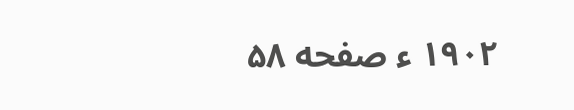۱۹۰۲ ء صفحه ۵۸